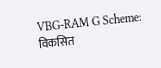VBG-RAM G Scheme: विकसित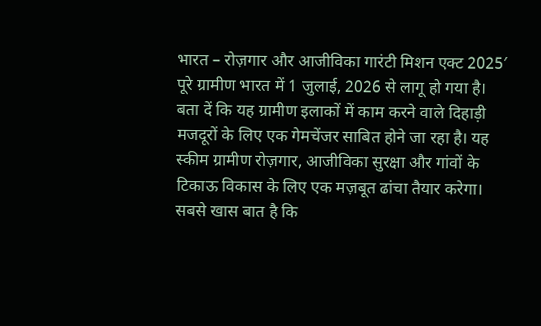भारत – रोज़गार और आजीविका गारंटी मिशन एक्ट 2025′ पूरे ग्रामीण भारत में 1 जुलाई, 2026 से लागू हो गया है। बता दें कि यह ग्रामीण इलाकों में काम करने वाले दिहाड़ी मजदूरों के लिए एक गेमचेंजर साबित होने जा रहा है। यह स्कीम ग्रामीण रोज़गार, आजीविका सुरक्षा और गांवों के टिकाऊ विकास के लिए एक मज़बूत ढांचा तैयार करेगा।
सबसे खास बात है कि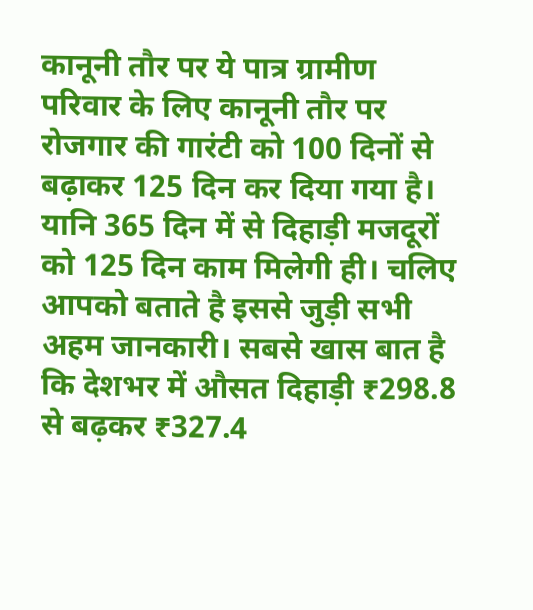कानूनी तौर पर ये पात्र ग्रामीण परिवार के लिए कानूनी तौर पर रोजगार की गारंटी को 100 दिनों से बढ़ाकर 125 दिन कर दिया गया है। यानि 365 दिन में से दिहाड़ी मजदूरों को 125 दिन काम मिलेगी ही। चलिए आपको बताते है इससे जुड़ी सभी अहम जानकारी। सबसे खास बात है कि देशभर में औसत दिहाड़ी ₹298.8 से बढ़कर ₹327.4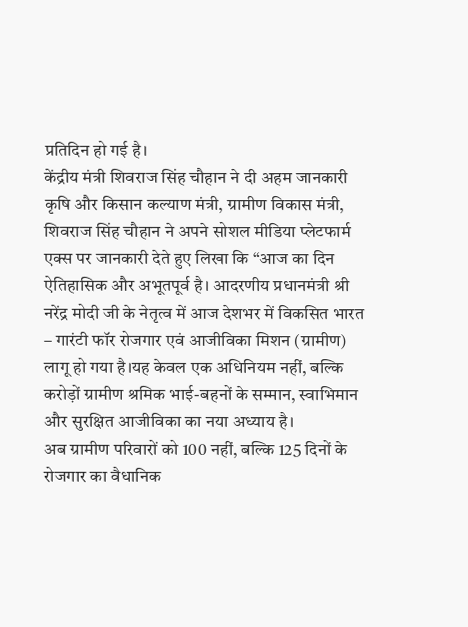प्रतिदिन हो गई है।
केंद्रीय मंत्री शिवराज सिंह चौहान ने दी अहम जानकारी
कृषि और किसान कल्याण मंत्री, ग्रामीण विकास मंत्री, शिवराज सिंह चौहान ने अपने सोशल मीडिया प्लेटफार्म एक्स पर जानकारी देते हुए लिखा कि “आज का दिन ऐतिहासिक और अभूतपूर्व है। आदरणीय प्रधानमंत्री श्री नरेंद्र मोदी जी के नेतृत्व में आज देशभर में विकसित भारत – गारंटी फॉर रोजगार एवं आजीविका मिशन (ग्रामीण) लागू हो गया है।यह केवल एक अधिनियम नहीं, बल्कि करोड़ों ग्रामीण श्रमिक भाई-बहनों के सम्मान, स्वाभिमान और सुरक्षित आजीविका का नया अध्याय है।
अब ग्रामीण परिवारों को 100 नहीं, बल्कि 125 दिनों के रोजगार का वैधानिक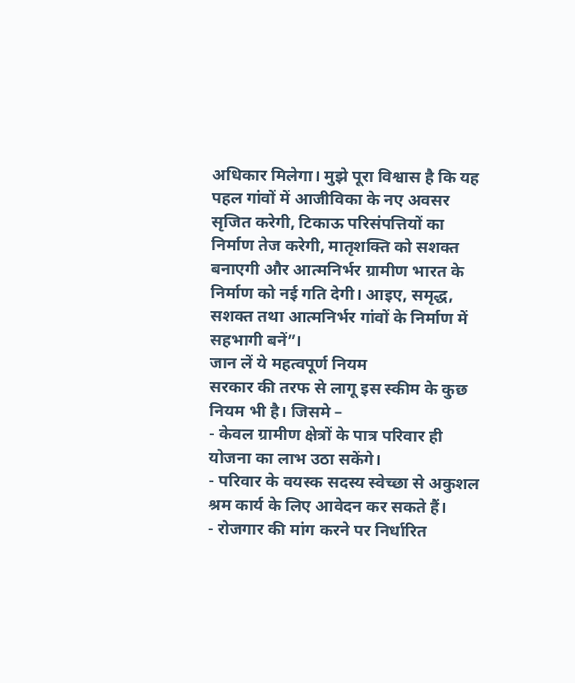अधिकार मिलेगा। मुझे पूरा विश्वास है कि यह पहल गांवों में आजीविका के नए अवसर सृजित करेगी, टिकाऊ परिसंपत्तियों का निर्माण तेज करेगी, मातृशक्ति को सशक्त बनाएगी और आत्मनिर्भर ग्रामीण भारत के निर्माण को नई गति देगी। आइए, समृद्ध, सशक्त तथा आत्मनिर्भर गांवों के निर्माण में सहभागी बनें”।
जान लें ये महत्वपूर्ण नियम
सरकार की तरफ से लागू इस स्कीम के कुछ नियम भी है। जिसमे –
- केवल ग्रामीण क्षेत्रों के पात्र परिवार ही योजना का लाभ उठा सकेंगे।
- परिवार के वयस्क सदस्य स्वेच्छा से अकुशल श्रम कार्य के लिए आवेदन कर सकते हैं।
- रोजगार की मांग करने पर निर्धारित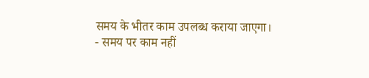समय के भीतर काम उपलब्ध कराया जाएगा।
- समय पर काम नहीं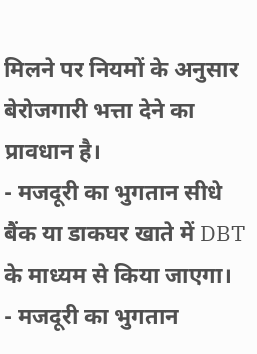मिलने पर नियमों के अनुसार बेरोजगारी भत्ता देने का प्रावधान है।
- मजदूरी का भुगतान सीधे बैंक या डाकघर खाते में DBT के माध्यम से किया जाएगा।
- मजदूरी का भुगतान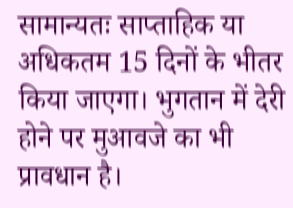सामान्यतः साप्ताहिक या अधिकतम 15 दिनों के भीतर किया जाएगा। भुगतान में देरी होने पर मुआवजे का भी प्रावधान है।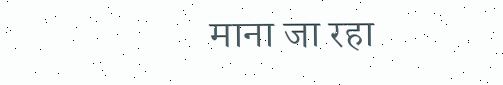माना जा रहा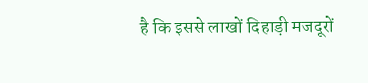है कि इससे लाखों दिहाड़ी मजदूरों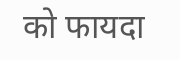को फायदा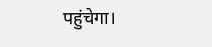पहुंचेगा।